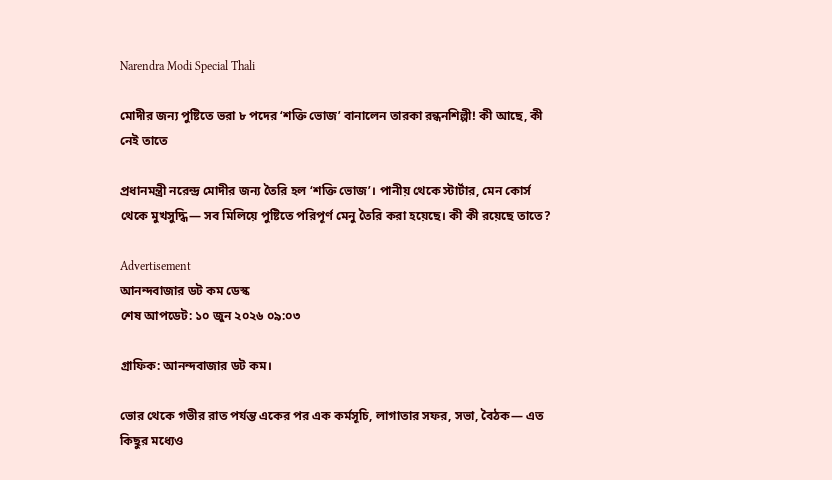Narendra Modi Special Thali

মোদীর জন্য পুষ্টিতে ভরা ৮ পদের ‘শক্তি ভোজ’ বানালেন তারকা রন্ধনশিল্পী! কী আছে, কী নেই তাতে

প্রধানমন্ত্রী নরেন্দ্র মোদীর জন্য তৈরি হল ‘শক্তি ভোজ’। পানীয় থেকে স্টার্টার, মেন কোর্স থেকে মুখসুদ্ধি— সব মিলিয়ে পুষ্টিতে পরিপূর্ণ মেনু তৈরি করা হয়েছে। কী কী রয়েছে তাতে?

Advertisement
আনন্দবাজার ডট কম ডেস্ক
শেষ আপডেট: ১০ জুন ২০২৬ ০৯:০৩

গ্রাফিক: আনন্দবাজার ডট কম।

ভোর থেকে গভীর রাত পর্যন্ত একের পর এক কর্মসূচি, লাগাতার সফর, সভা, বৈঠক— এত কিছুর মধ্যেও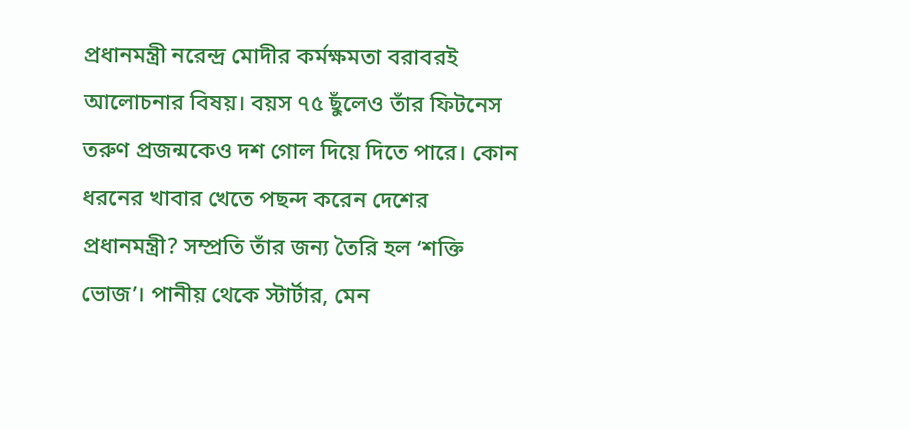প্রধানমন্ত্রী নরেন্দ্র মোদীর কর্মক্ষমতা বরাবরই আলোচনার বিষয়। বয়স ৭৫ ছুঁলেও তাঁর ফিটনেস তরুণ প্রজন্মকেও দশ গোল দিয়ে দিতে পারে। কোন ধরনের খাবার খেতে পছন্দ করেন দেশের প্রধানমন্ত্রী? সম্প্রতি তাঁর জন্য তৈরি হল ‘শক্তি ভোজ’। পানীয় থেকে স্টার্টার, মেন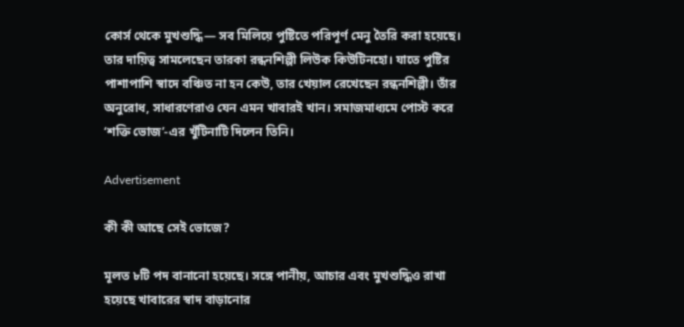কোর্স থেকে মুখশুদ্ধি— সব মিলিয়ে পুষ্টিতে পরিপূর্ণ মেনু তৈরি করা হয়েছে। তার দায়িত্ব সামলেছেন তারকা রন্ধনশিল্পী লিউক কিউটিনহো। যাতে পুষ্টির পাশাপাশি স্বাদে বঞ্চিত না হন কেউ, তার খেয়াল রেখেছেন রন্ধনশিল্পী। তাঁর অনুরোধ, সাধারণেরাও যেন এমন খাবারই খান। সমাজমাধ্যমে পোস্ট করে ‘শক্তি ভোজ’-এর খুঁটিনাটি দিলেন তিনি।

Advertisement

কী কী আছে সেই ভোজে?

মূলত ৮টি পদ বানানো হয়েছে। সঙ্গে পানীয়, আচার এবং মুখশুদ্ধিও রাখা হয়েছে খাবারের স্বাদ বাড়ানোর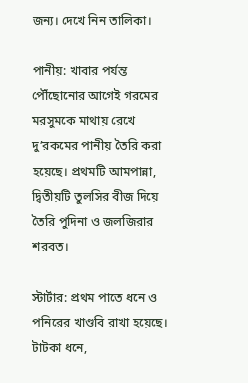জন্য। দেখে নিন তালিকা।

পানীয়: খাবার পর্যন্ত পৌঁছোনোর আগেই গরমের মরসুমকে মাথায় রেখে দু’রকমের পানীয় তৈরি করা হয়েছে। প্রথমটি আমপান্না, দ্বিতীয়টি তুলসির বীজ দিয়ে তৈরি পুদিনা ও জলজিরার শরবত।

স্টার্টার: প্রথম পাতে ধনে ও পনিরের খাণ্ডবি রাখা হয়েছে। টাটকা ধনে,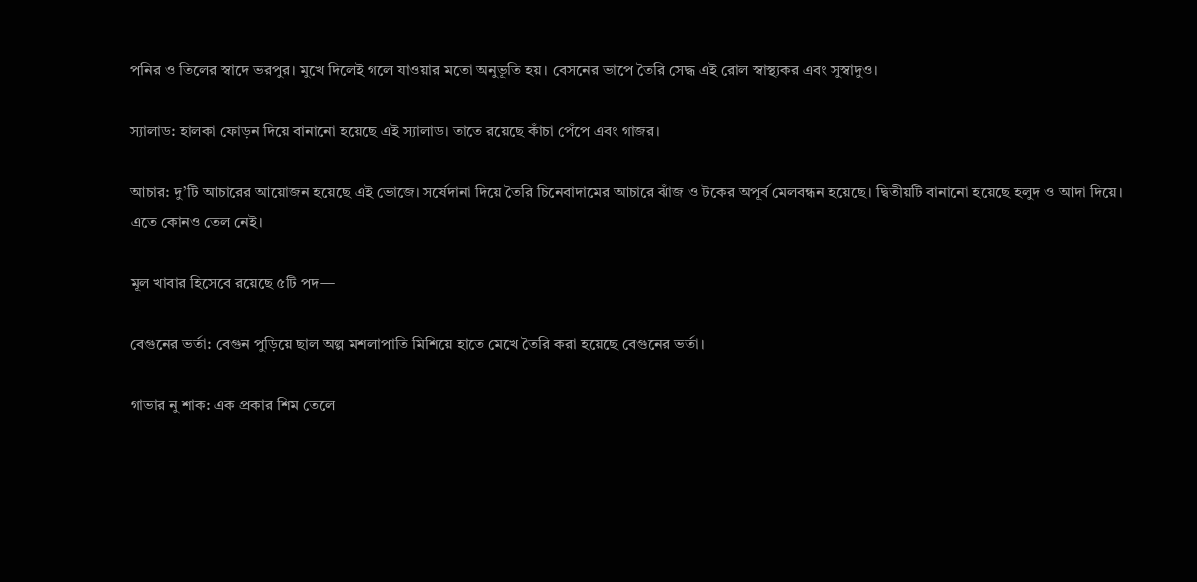পনির ও তিলের স্বাদে ভরপুর। মুখে দিলেই গলে যাওয়ার মতো অনুভূতি হয়। বেসনের ভাপে তৈরি সেদ্ধ এই রোল স্বাস্থ্যকর এবং সুস্বাদুও।

স্যালাড: হালকা ফোড়ন দিয়ে বানানো হয়েছে এই স্যালাড। তাতে রয়েছে কাঁচা পেঁপে এবং গাজর।

আচার: দু’টি আচারের আয়োজন হয়েছে এই ভোজে। সর্ষেদানা দিয়ে তৈরি চিনেবাদামের আচারে ঝাঁজ ও টকের অপূর্ব মেলবন্ধন হয়েছে। দ্বিতীয়টি বানানো হয়েছে হলুদ ও আদা দিয়ে। এতে কোনও তেল নেই।

মূল খাবার হিসেবে রয়েছে ৫টি পদ—

বেগুনের ভর্তা: বেগুন পুড়িয়ে ছাল অল্প মশলাপাতি মিশিয়ে হাতে মেখে তৈরি করা হয়েছে বেগুনের ভর্তা।

গাভার নু শাক: এক প্রকার শিম তেলে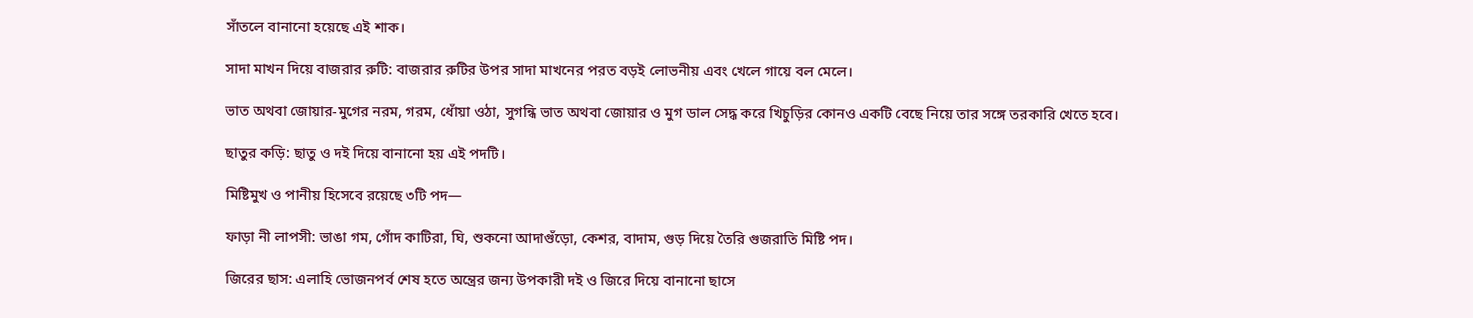সাঁতলে বানানো হয়েছে এই শাক।

সাদা মাখন দিয়ে বাজরার রুটি: বাজরার রুটির উপর সাদা মাখনের পরত বড়ই লোভনীয় এবং খেলে গায়ে বল মেলে।

ভাত অথবা জোয়ার-মুগের নরম, গরম, ধোঁয়া ওঠা, সুগন্ধি ভাত অথবা জোয়ার ও মুগ ডাল সেদ্ধ করে খিচুড়ির কোনও একটি বেছে নিয়ে তার সঙ্গে তরকারি খেতে হবে।

ছাতুর কড়ি: ছাতু ও দই দিয়ে বানানো হয় এই পদটি।

মিষ্টিমুখ ও পানীয় হিসেবে রয়েছে ৩টি পদ—

ফাড়া নী লাপসী: ভাঙা গম, গোঁদ কাটিরা, ঘি, শুকনো আদাগুঁড়ো, কেশর, বাদাম, গুড় দিয়ে তৈরি গুজরাতি মিষ্টি পদ।

জিরের ছাস: এলাহি ভোজনপর্ব শেষ হতে অন্ত্রের জন্য উপকারী দই ও জিরে দিয়ে বানানো ছাসে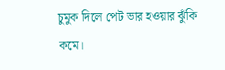চুমুক দিলে পেট ভার হওয়ার ঝুঁকি কমে।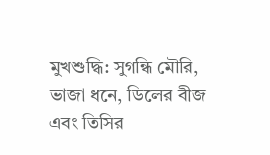মুখশুদ্ধি: সুগন্ধি মৌরি, ভাজা ধনে, ডিলের বীজ এবং তিসির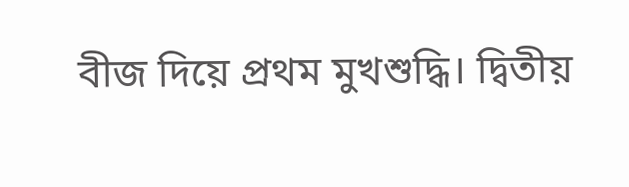বীজ দিয়ে প্রথম মুখশুদ্ধি। দ্বিতীয়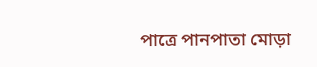পাত্রে পানপাতা মোড়া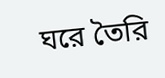ঘরে তৈরি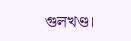গুলখণ্ড।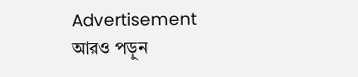Advertisement
আরও পড়ুন